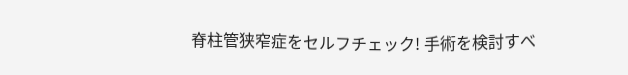脊柱管狭窄症をセルフチェック! 手術を検討すべ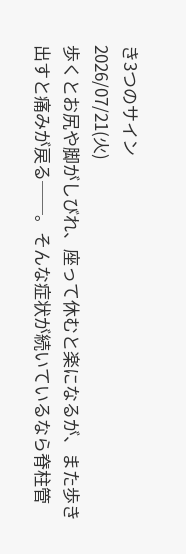き3つのサイン
2026/07/21(火)
歩くとお尻や脚がしびれ、座って休むと楽になるが、また歩き出すと痛みが戻る──。そんな症状が続いているなら脊柱管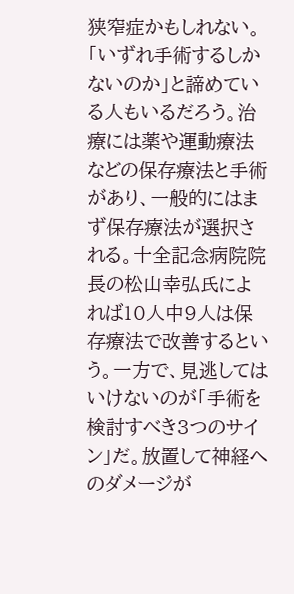狭窄症かもしれない。「いずれ手術するしかないのか」と諦めている人もいるだろう。治療には薬や運動療法などの保存療法と手術があり、一般的にはまず保存療法が選択される。十全記念病院院長の松山幸弘氏によれば10人中9人は保存療法で改善するという。一方で、見逃してはいけないのが「手術を検討すべき3つのサイン」だ。放置して神経へのダメージが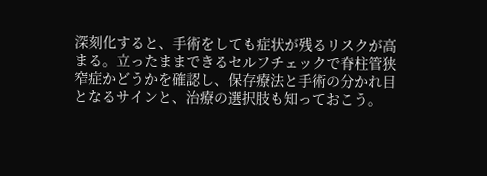深刻化すると、手術をしても症状が残るリスクが高まる。立ったままできるセルフチェックで脊柱管狭窄症かどうかを確認し、保存療法と手術の分かれ目となるサインと、治療の選択肢も知っておこう。